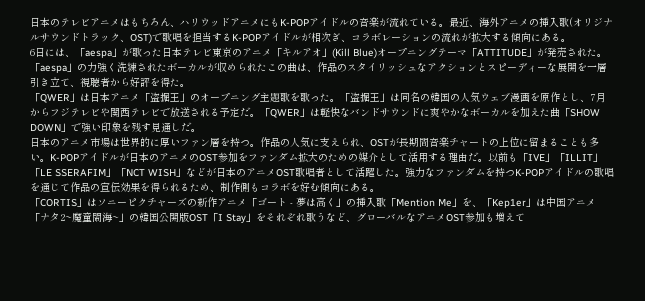日本のテレビアニメはもちろん、ハリウッドアニメにもK-POPアイドルの音楽が流れている。最近、海外アニメの挿入歌(オリジナルサウンドトラック、OST)で歌唱を担当するK-POPアイドルが相次ぎ、コラボレーションの流れが拡大する傾向にある。
6日には、「aespa」が歌った日本テレビ東京のアニメ「キルアオ」(Kill Blue)オープニングテーマ「ATTITUDE」が発売された。「aespa」の力強く洗練されたボーカルが収められたこの曲は、作品のスタイリッシュなアクションとスピーディーな展開を一層引き立て、視聴者から好評を得た。
「QWER」は日本アニメ「盗掘王」のオープニング主題歌を歌った。「盗掘王」は同名の韓国の人気ウェブ漫画を原作とし、7月からフジテレビや関西テレビで放送される予定だ。「QWER」は軽快なバンドサウンドに爽やかなボーカルを加えた曲「SHOW DOWN」で強い印象を残す見通しだ。
日本のアニメ市場は世界的に厚いファン層を持つ。作品の人気に支えられ、OSTが長期間音楽チャートの上位に留まることも多い。K-POPアイドルが日本のアニメのOST参加をファンダム拡大のための媒介として活用する理由だ。以前も「IVE」「ILLIT」「LE SSERAFIM」「NCT WISH」などが日本のアニメOST歌唱者として活躍した。強力なファンダムを持つK-POPアイドルの歌唱を通じて作品の宣伝効果を得られるため、制作側もコラボを好む傾向にある。
「CORTIS」はソニーピクチャーズの新作アニメ「ゴート - 夢は高く」の挿入歌「Mention Me」を、「Kep1er」は中国アニメ「ナタ2~魔童閙海~」の韓国公開版OST「I Stay」をそれぞれ歌うなど、グローバルなアニメOST参加も増えて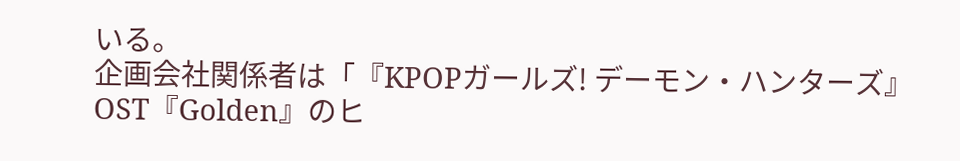いる。
企画会社関係者は「『KPOPガールズ! デーモン・ハンターズ』OST『Golden』のヒ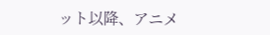ット以降、アニメ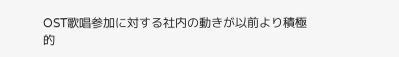OST歌唱参加に対する社内の動きが以前より積極的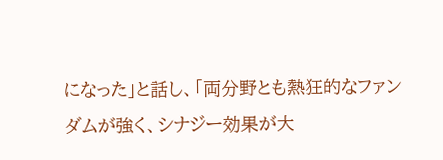になった」と話し、「両分野とも熱狂的なファンダムが強く、シナジー効果が大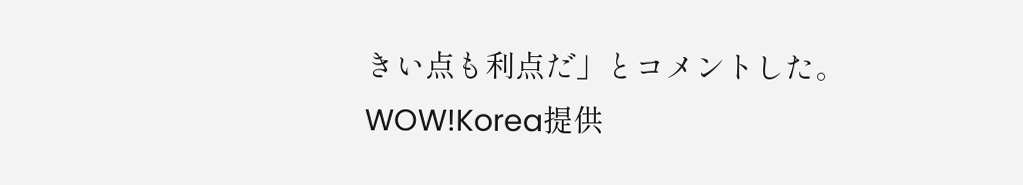きい点も利点だ」とコメントした。
WOW!Korea提供